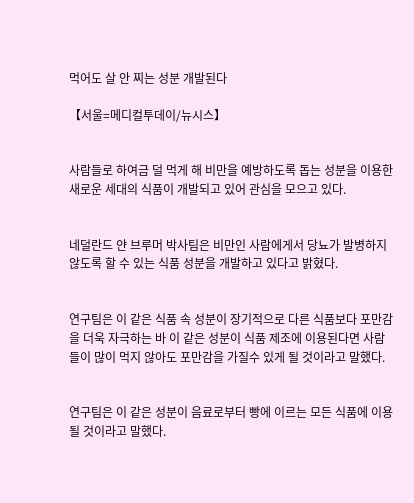먹어도 살 안 찌는 성분 개발된다

【서울=메디컬투데이/뉴시스】


사람들로 하여금 덜 먹게 해 비만을 예방하도록 돕는 성분을 이용한 새로운 세대의 식품이 개발되고 있어 관심을 모으고 있다.


네덜란드 얀 브루머 박사팀은 비만인 사람에게서 당뇨가 발병하지 않도록 할 수 있는 식품 성분을 개발하고 있다고 밝혔다.


연구팀은 이 같은 식품 속 성분이 장기적으로 다른 식품보다 포만감을 더욱 자극하는 바 이 같은 성분이 식품 제조에 이용된다면 사람들이 많이 먹지 않아도 포만감을 가질수 있게 될 것이라고 말했다.


연구팀은 이 같은 성분이 음료로부터 빵에 이르는 모든 식품에 이용될 것이라고 말했다.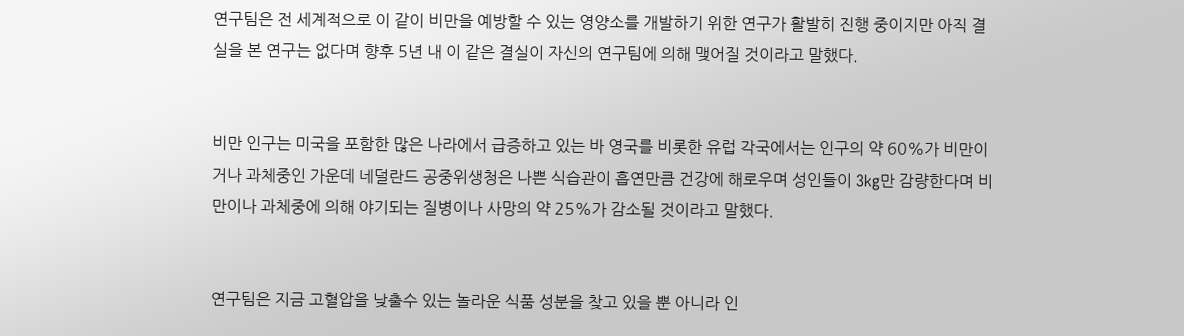연구팀은 전 세계적으로 이 같이 비만을 예방할 수 있는 영양소를 개발하기 위한 연구가 활발히 진행 중이지만 아직 결실을 본 연구는 없다며 향후 5년 내 이 같은 결실이 자신의 연구팀에 의해 맺어질 것이라고 말했다.


비만 인구는 미국을 포함한 많은 나라에서 급증하고 있는 바 영국를 비롯한 유럽 각국에서는 인구의 약 60%가 비만이거나 과체중인 가운데 네덜란드 공중위생청은 나쁜 식습관이 흡연만큼 건강에 해로우며 성인들이 3kg만 감량한다며 비만이나 과체중에 의해 야기되는 질병이나 사망의 약 25%가 감소될 것이라고 말했다.


연구팀은 지금 고혈압을 낮출수 있는 놀라운 식품 성분을 찾고 있을 뿐 아니라 인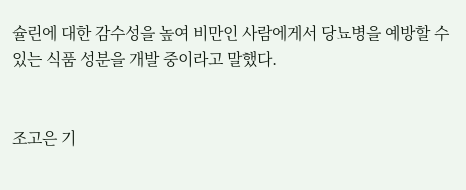슐린에 대한 감수성을 높여 비만인 사람에게서 당뇨병을 예방할 수 있는 식품 성분을 개발 중이라고 말했다.


조고은 기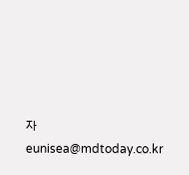자 eunisea@mdtoday.co.kr